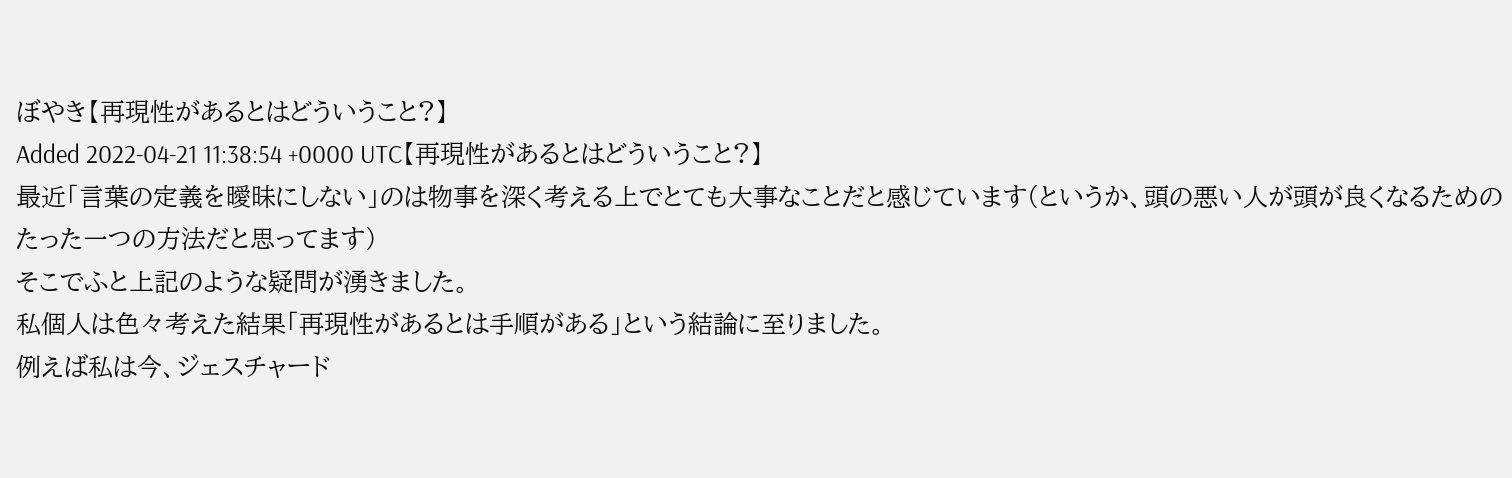ぼやき【再現性があるとはどういうこと?】
Added 2022-04-21 11:38:54 +0000 UTC【再現性があるとはどういうこと?】
最近「言葉の定義を曖昧にしない」のは物事を深く考える上でとても大事なことだと感じています(というか、頭の悪い人が頭が良くなるためのたった一つの方法だと思ってます)
そこでふと上記のような疑問が湧きました。
私個人は色々考えた結果「再現性があるとは手順がある」という結論に至りました。
例えば私は今、ジェスチャード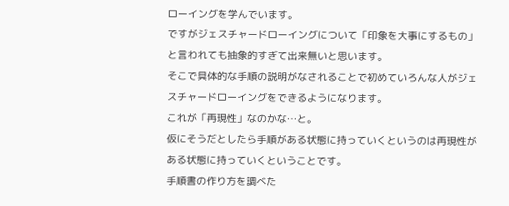ローイングを学んでいます。
ですがジェスチャードローイングについて「印象を大事にするもの」と言われても抽象的すぎて出来無いと思います。
そこで具体的な手順の説明がなされることで初めていろんな人がジェスチャードローイングをできるようになります。
これが「再現性」なのかな…と。
仮にそうだとしたら手順がある状態に持っていくというのは再現性がある状態に持っていくということです。
手順書の作り方を調べた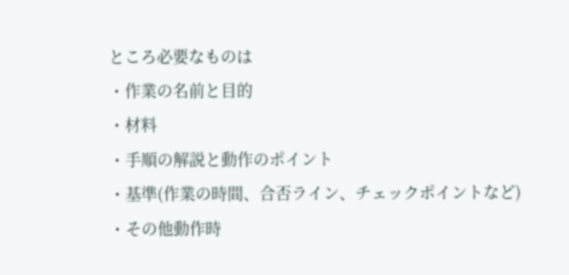ところ必要なものは
・作業の名前と目的
・材料
・手順の解説と動作のポイント
・基準(作業の時間、合否ライン、チェックポイントなど)
・その他動作時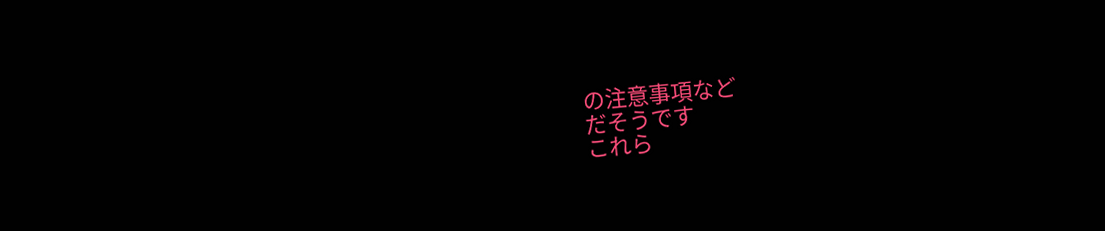の注意事項など
だそうです
これら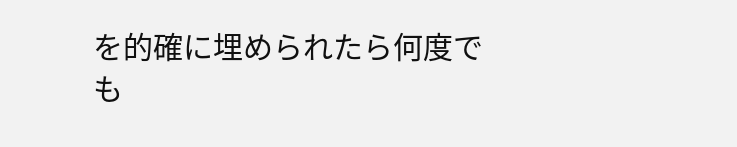を的確に埋められたら何度でも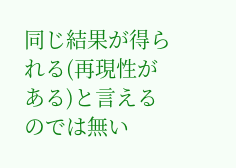同じ結果が得られる(再現性がある)と言えるのでは無い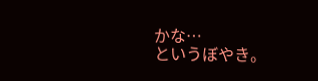かな…
というぼやき。